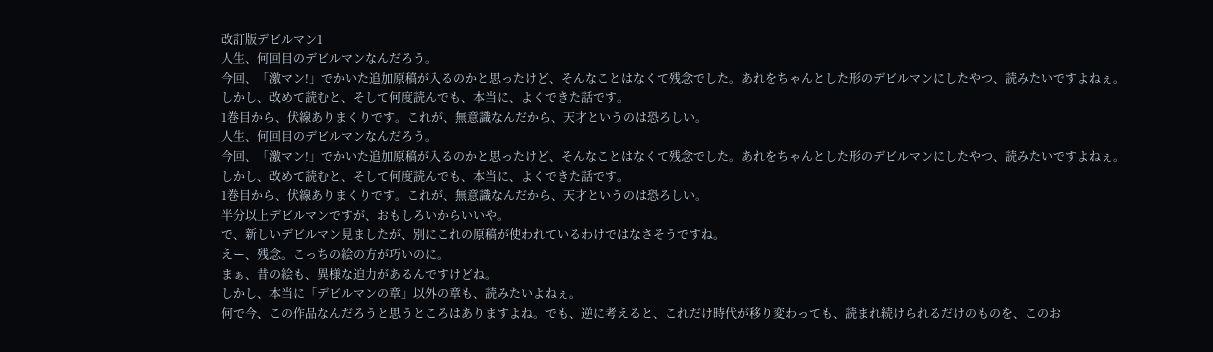改訂版デビルマン1
人生、何回目のデビルマンなんだろう。
今回、「激マン!」でかいた追加原稿が入るのかと思ったけど、そんなことはなくて残念でした。あれをちゃんとした形のデビルマンにしたやつ、読みたいですよねぇ。
しかし、改めて読むと、そして何度読んでも、本当に、よくできた話です。
1巻目から、伏線ありまくりです。これが、無意識なんだから、天才というのは恐ろしい。
人生、何回目のデビルマンなんだろう。
今回、「激マン!」でかいた追加原稿が入るのかと思ったけど、そんなことはなくて残念でした。あれをちゃんとした形のデビルマンにしたやつ、読みたいですよねぇ。
しかし、改めて読むと、そして何度読んでも、本当に、よくできた話です。
1巻目から、伏線ありまくりです。これが、無意識なんだから、天才というのは恐ろしい。
半分以上デビルマンですが、おもしろいからいいや。
で、新しいデビルマン見ましたが、別にこれの原稿が使われているわけではなさそうですね。
えー、残念。こっちの絵の方が巧いのに。
まぁ、昔の絵も、異様な迫力があるんですけどね。
しかし、本当に「デビルマンの章」以外の章も、読みたいよねぇ。
何で今、この作品なんだろうと思うところはありますよね。でも、逆に考えると、これだけ時代が移り変わっても、読まれ続けられるだけのものを、このお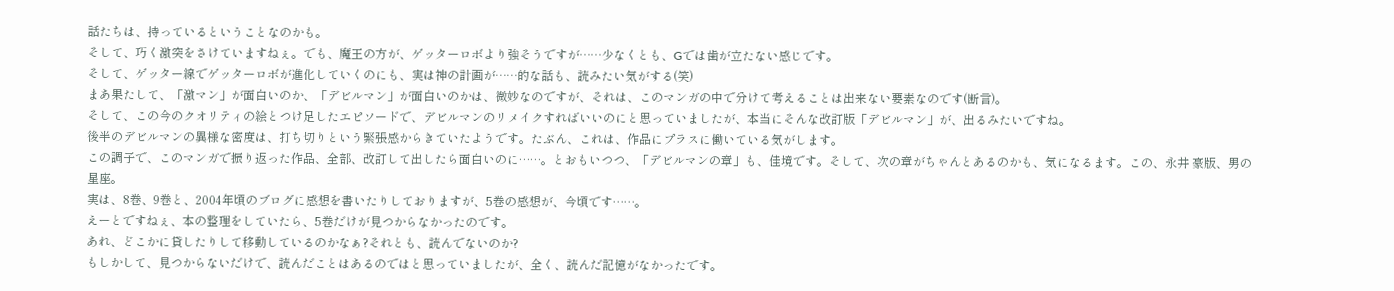話たちは、持っているということなのかも。
そして、巧く激突をさけていますねぇ。でも、魔王の方が、ゲッターロボより強そうですが……少なくとも、Gでは歯が立たない感じです。
そして、ゲッター線でゲッターロボが進化していくのにも、実は神の計画が……的な話も、読みたい気がする(笑)
まあ果たして、「激マン」が面白いのか、「デビルマン」が面白いのかは、微妙なのですが、それは、このマンガの中で分けて考えることは出来ない要素なのです(断言)。
そして、この今のクオリティの絵とつけ足したエピソードで、デビルマンのリメイクすればいいのにと思っていましたが、本当にそんな改訂版「デビルマン」が、出るみたいですね。
後半のデビルマンの異様な密度は、打ち切りという緊張感からきていたようです。たぶん、これは、作品にプラスに働いている気がします。
この調子で、このマンガで振り返った作品、全部、改訂して出したら面白いのに……。とおもいつつ、「デビルマンの章」も、佳境です。そして、次の章がちゃんとあるのかも、気になるます。この、永井 豪版、男の星座。
実は、8巻、9巻と、2004年頃のブログに感想を書いたりしておりますが、5巻の感想が、今頃です……。
えーとですねぇ、本の整理をしていたら、5巻だけが見つからなかったのです。
あれ、どこかに貸したりして移動しているのかなぁ?それとも、読んでないのか?
もしかして、見つからないだけで、読んだことはあるのではと思っていましたが、全く、読んだ記憶がなかったです。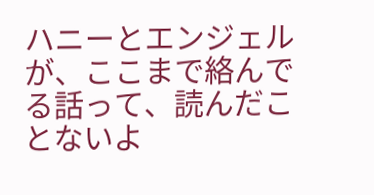ハニーとエンジェルが、ここまで絡んでる話って、読んだことないよ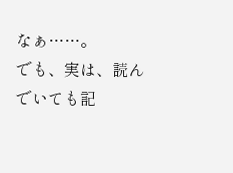なぁ……。
でも、実は、読んでいても記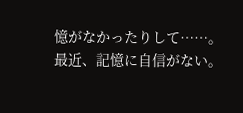憶がなかったりして……。
最近、記憶に自信がない。